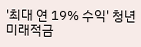'최대 연 19% 수익' 청년미래적금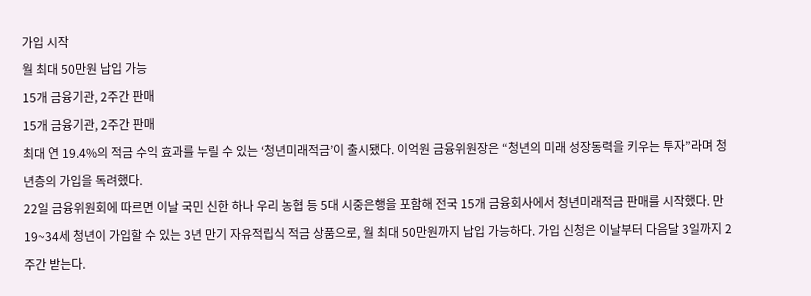가입 시작
월 최대 50만원 납입 가능
15개 금융기관, 2주간 판매
15개 금융기관, 2주간 판매
최대 연 19.4%의 적금 수익 효과를 누릴 수 있는 ‘청년미래적금’이 출시됐다. 이억원 금융위원장은 “청년의 미래 성장동력을 키우는 투자”라며 청년층의 가입을 독려했다.
22일 금융위원회에 따르면 이날 국민 신한 하나 우리 농협 등 5대 시중은행을 포함해 전국 15개 금융회사에서 청년미래적금 판매를 시작했다. 만 19~34세 청년이 가입할 수 있는 3년 만기 자유적립식 적금 상품으로, 월 최대 50만원까지 납입 가능하다. 가입 신청은 이날부터 다음달 3일까지 2주간 받는다.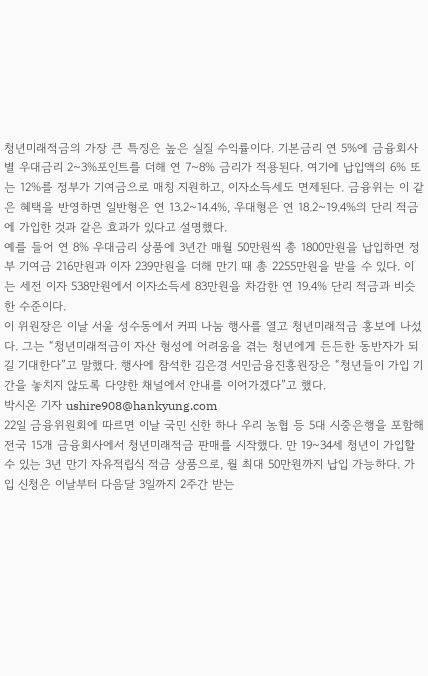청년미래적금의 가장 큰 특징은 높은 실질 수익률이다. 기본금리 연 5%에 금융회사별 우대금리 2~3%포인트를 더해 연 7~8% 금리가 적용된다. 여기에 납입액의 6% 또는 12%를 정부가 기여금으로 매칭 지원하고, 이자소득세도 면제된다. 금융위는 이 같은 혜택을 반영하면 일반형은 연 13.2~14.4%, 우대형은 연 18.2~19.4%의 단리 적금에 가입한 것과 같은 효과가 있다고 설명했다.
예를 들어 연 8% 우대금리 상품에 3년간 매월 50만원씩 총 1800만원을 납입하면 정부 기여금 216만원과 이자 239만원을 더해 만기 때 총 2255만원을 받을 수 있다. 이는 세전 이자 538만원에서 이자소득세 83만원을 차감한 연 19.4% 단리 적금과 비슷한 수준이다.
이 위원장은 이날 서울 성수동에서 커피 나눔 행사를 열고 청년미래적금 홍보에 나섰다. 그는 “청년미래적금이 자산 형성에 어려움을 겪는 청년에게 든든한 동반자가 되길 기대한다”고 말했다. 행사에 참석한 김은경 서민금융진흥원장은 “청년들이 가입 기간을 놓치지 않도록 다양한 채널에서 안내를 이어가겠다”고 했다.
박시온 기자 ushire908@hankyung.com
22일 금융위원회에 따르면 이날 국민 신한 하나 우리 농협 등 5대 시중은행을 포함해 전국 15개 금융회사에서 청년미래적금 판매를 시작했다. 만 19~34세 청년이 가입할 수 있는 3년 만기 자유적립식 적금 상품으로, 월 최대 50만원까지 납입 가능하다. 가입 신청은 이날부터 다음달 3일까지 2주간 받는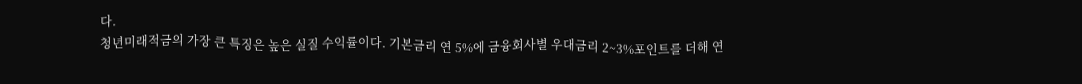다.
청년미래적금의 가장 큰 특징은 높은 실질 수익률이다. 기본금리 연 5%에 금융회사별 우대금리 2~3%포인트를 더해 연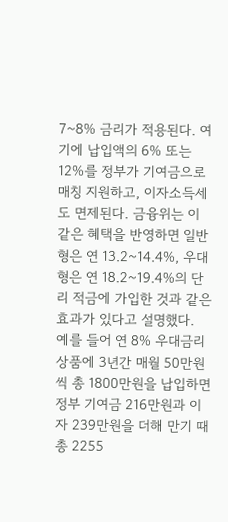7~8% 금리가 적용된다. 여기에 납입액의 6% 또는 12%를 정부가 기여금으로 매칭 지원하고, 이자소득세도 면제된다. 금융위는 이 같은 혜택을 반영하면 일반형은 연 13.2~14.4%, 우대형은 연 18.2~19.4%의 단리 적금에 가입한 것과 같은 효과가 있다고 설명했다.
예를 들어 연 8% 우대금리 상품에 3년간 매월 50만원씩 총 1800만원을 납입하면 정부 기여금 216만원과 이자 239만원을 더해 만기 때 총 2255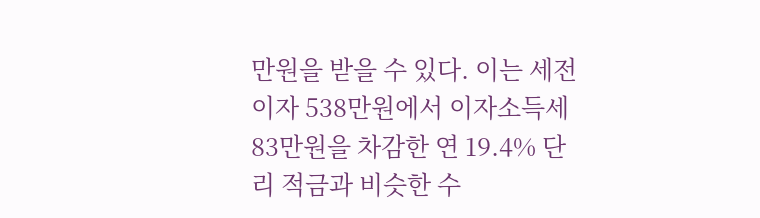만원을 받을 수 있다. 이는 세전 이자 538만원에서 이자소득세 83만원을 차감한 연 19.4% 단리 적금과 비슷한 수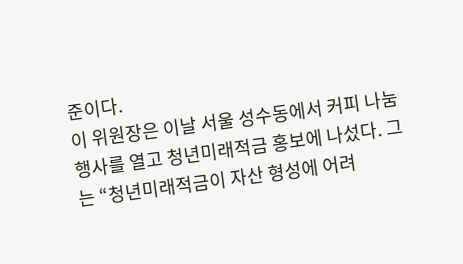준이다.
이 위원장은 이날 서울 성수동에서 커피 나눔 행사를 열고 청년미래적금 홍보에 나섰다. 그는 “청년미래적금이 자산 형성에 어려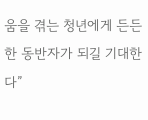움을 겪는 청년에게 든든한 동반자가 되길 기대한다”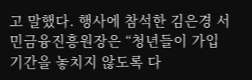고 말했다. 행사에 참석한 김은경 서민금융진흥원장은 “청년들이 가입 기간을 놓치지 않도록 다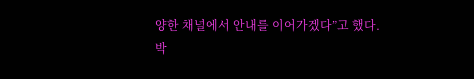양한 채널에서 안내를 이어가겠다”고 했다.
박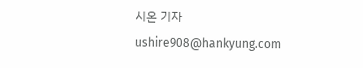시온 기자 ushire908@hankyung.com